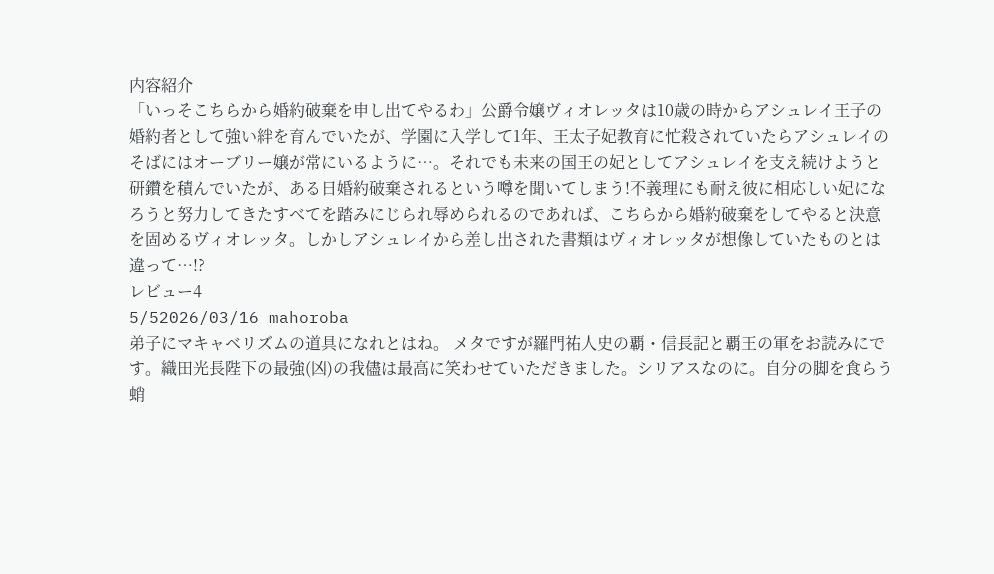内容紹介
「いっそこちらから婚約破棄を申し出てやるわ」公爵令嬢ヴィオレッタは10歳の時からアシュレイ王子の婚約者として強い絆を育んでいたが、学園に入学して1年、王太子妃教育に忙殺されていたらアシュレイのそばにはオーブリー嬢が常にいるように…。それでも未来の国王の妃としてアシュレイを支え続けようと研鑽を積んでいたが、ある日婚約破棄されるという噂を聞いてしまう!不義理にも耐え彼に相応しい妃になろうと努力してきたすべてを踏みにじられ辱められるのであれば、こちらから婚約破棄をしてやると決意を固めるヴィオレッタ。しかしアシュレイから差し出された書類はヴィオレッタが想像していたものとは違って…!?
レビュー4
5/52026/03/16 mahoroba
弟子にマキャベリズムの道具になれとはね。 メタですが羅門祐人史の覇・信長記と覇王の軍をお読みにです。織田光長陛下の最強(凶)の我儘は最高に笑わせていただきました。シリアスなのに。自分の脚を食らう蛸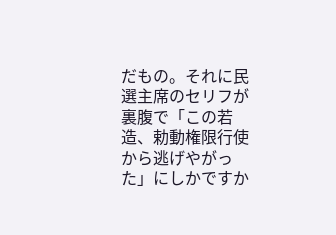だもの。それに民選主席のセリフが裏腹で「この若造、勅動権限行使から逃げやがった」にしかですか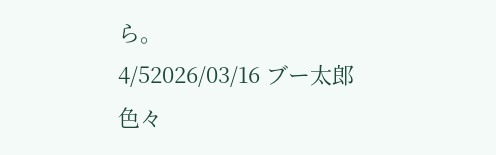ら。
4/52026/03/16 ブー太郎
色々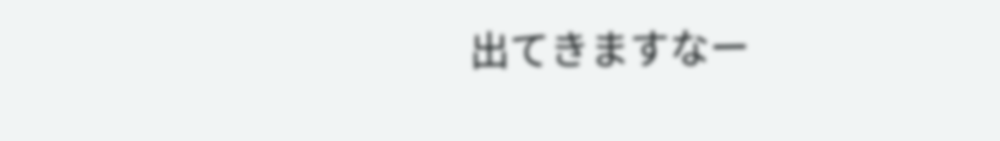出てきますなー